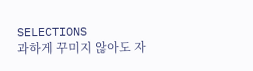SELECTIONS
과하게 꾸미지 않아도 자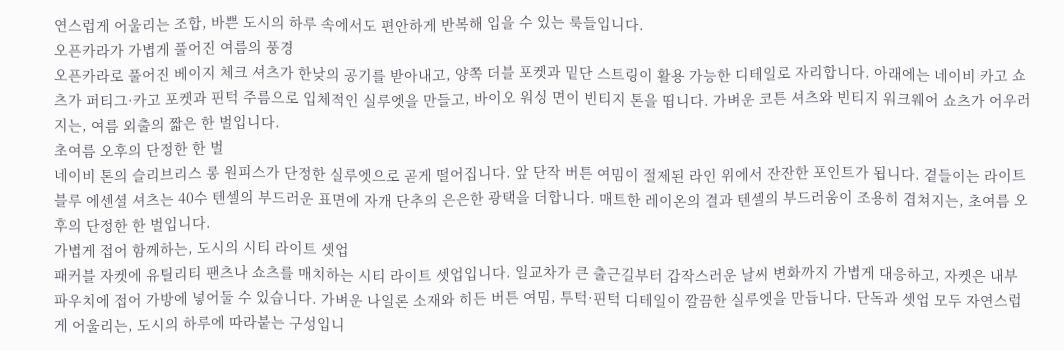연스럽게 어울리는 조합, 바쁜 도시의 하루 속에서도 편안하게 반복해 입을 수 있는 룩들입니다.
오픈카라가 가볍게 풀어진 여름의 풍경
오픈카라로 풀어진 베이지 체크 셔츠가 한낮의 공기를 받아내고, 양쪽 더블 포켓과 밑단 스트링이 활용 가능한 디테일로 자리합니다. 아래에는 네이비 카고 쇼츠가 퍼티그·카고 포켓과 핀턱 주름으로 입체적인 실루엣을 만들고, 바이오 워싱 면이 빈티지 톤을 띱니다. 가벼운 코튼 셔츠와 빈티지 워크웨어 쇼츠가 어우러지는, 여름 외출의 짧은 한 벌입니다.
초여름 오후의 단정한 한 벌
네이비 톤의 슬리브리스 롱 원피스가 단정한 실루엣으로 곧게 떨어집니다. 앞 단작 버튼 여밈이 절제된 라인 위에서 잔잔한 포인트가 됩니다. 곁들이는 라이트 블루 에센셜 셔츠는 40수 텐셀의 부드러운 표면에 자개 단추의 은은한 광택을 더합니다. 매트한 레이온의 결과 텐셀의 부드러움이 조용히 겹쳐지는, 초여름 오후의 단정한 한 벌입니다.
가볍게 접어 함께하는, 도시의 시티 라이트 셋업
패커블 자켓에 유틸리티 팬츠나 쇼츠를 매치하는 시티 라이트 셋업입니다. 일교차가 큰 출근길부터 갑작스러운 날씨 변화까지 가볍게 대응하고, 자켓은 내부 파우치에 접어 가방에 넣어둘 수 있습니다. 가벼운 나일론 소재와 히든 버튼 여밈, 투턱·핀턱 디테일이 깔끔한 실루엣을 만듭니다. 단독과 셋업 모두 자연스럽게 어울리는, 도시의 하루에 따라붙는 구성입니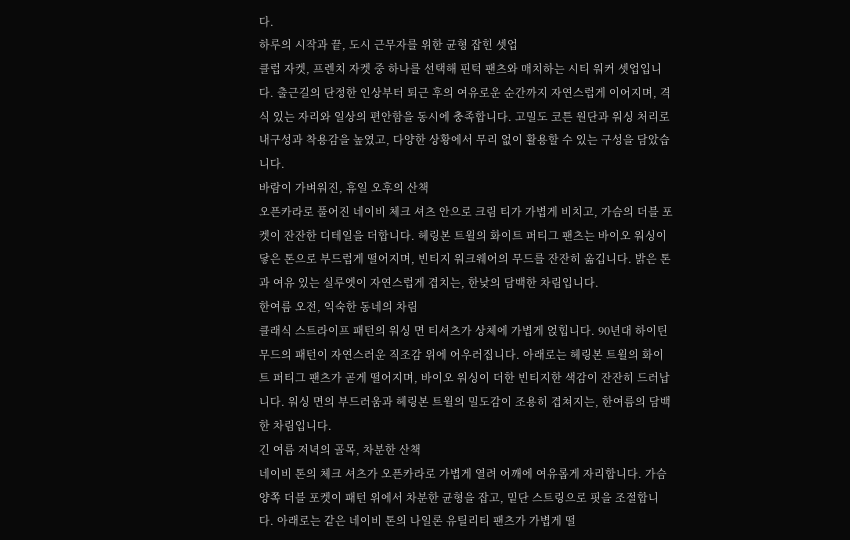다.
하루의 시작과 끝, 도시 근무자를 위한 균형 잡힌 셋업
클럽 자켓, 프렌치 자켓 중 하나를 선택해 핀턱 팬츠와 매치하는 시티 워커 셋업입니다. 출근길의 단정한 인상부터 퇴근 후의 여유로운 순간까지 자연스럽게 이어지며, 격식 있는 자리와 일상의 편안함을 동시에 충족합니다. 고밀도 코튼 원단과 워싱 처리로 내구성과 착용감을 높였고, 다양한 상황에서 무리 없이 활용할 수 있는 구성을 담았습니다.
바람이 가벼워진, 휴일 오후의 산책
오픈카라로 풀어진 네이비 체크 셔츠 안으로 크림 티가 가볍게 비치고, 가슴의 더블 포켓이 잔잔한 디테일을 더합니다. 헤링본 트윌의 화이트 퍼티그 팬츠는 바이오 워싱이 닿은 톤으로 부드럽게 떨어지며, 빈티지 워크웨어의 무드를 잔잔히 옮깁니다. 밝은 톤과 여유 있는 실루엣이 자연스럽게 겹치는, 한낮의 담백한 차림입니다.
한여름 오전, 익숙한 동네의 차림
클래식 스트라이프 패턴의 워싱 면 티셔츠가 상체에 가볍게 얹힙니다. 90년대 하이틴 무드의 패턴이 자연스러운 직조감 위에 어우러집니다. 아래로는 헤링본 트윌의 화이트 퍼티그 팬츠가 곧게 떨어지며, 바이오 워싱이 더한 빈티지한 색감이 잔잔히 드러납니다. 워싱 면의 부드러움과 헤링본 트윌의 밀도감이 조용히 겹쳐지는, 한여름의 담백한 차림입니다.
긴 여름 저녁의 골목, 차분한 산책
네이비 톤의 체크 셔츠가 오픈카라로 가볍게 열려 어깨에 여유롭게 자리합니다. 가슴 양쪽 더블 포켓이 패턴 위에서 차분한 균형을 잡고, 밑단 스트링으로 핏을 조절합니다. 아래로는 같은 네이비 톤의 나일론 유틸리티 팬츠가 가볍게 떨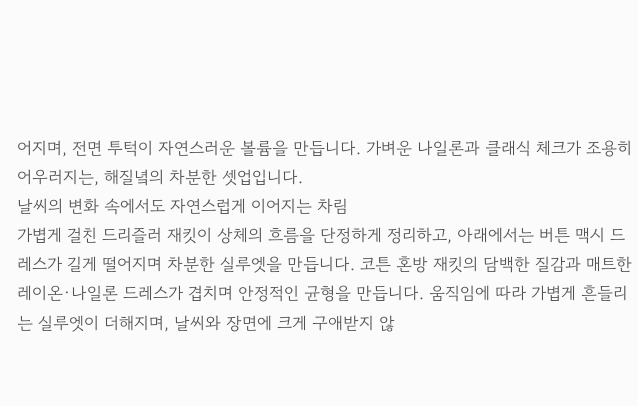어지며, 전면 투턱이 자연스러운 볼륨을 만듭니다. 가벼운 나일론과 클래식 체크가 조용히 어우러지는, 해질녘의 차분한 셋업입니다.
날씨의 변화 속에서도 자연스럽게 이어지는 차림
가볍게 걸친 드리즐러 재킷이 상체의 흐름을 단정하게 정리하고, 아래에서는 버튼 맥시 드레스가 길게 떨어지며 차분한 실루엣을 만듭니다. 코튼 혼방 재킷의 담백한 질감과 매트한 레이온·나일론 드레스가 겹치며 안정적인 균형을 만듭니다. 움직임에 따라 가볍게 흔들리는 실루엣이 더해지며, 날씨와 장면에 크게 구애받지 않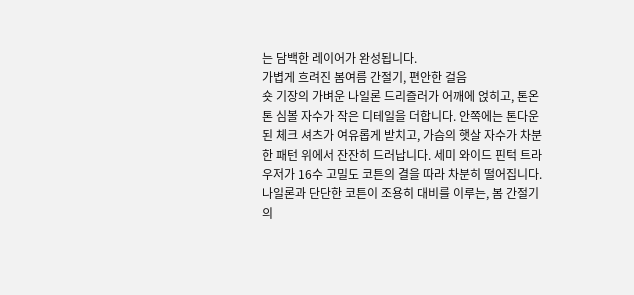는 담백한 레이어가 완성됩니다.
가볍게 흐려진 봄여름 간절기, 편안한 걸음
숏 기장의 가벼운 나일론 드리즐러가 어깨에 얹히고, 톤온톤 심볼 자수가 작은 디테일을 더합니다. 안쪽에는 톤다운된 체크 셔츠가 여유롭게 받치고, 가슴의 햇살 자수가 차분한 패턴 위에서 잔잔히 드러납니다. 세미 와이드 핀턱 트라우저가 16수 고밀도 코튼의 결을 따라 차분히 떨어집니다. 나일론과 단단한 코튼이 조용히 대비를 이루는, 봄 간절기의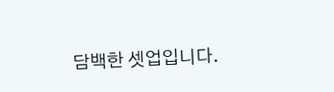담백한 셋업입니다.